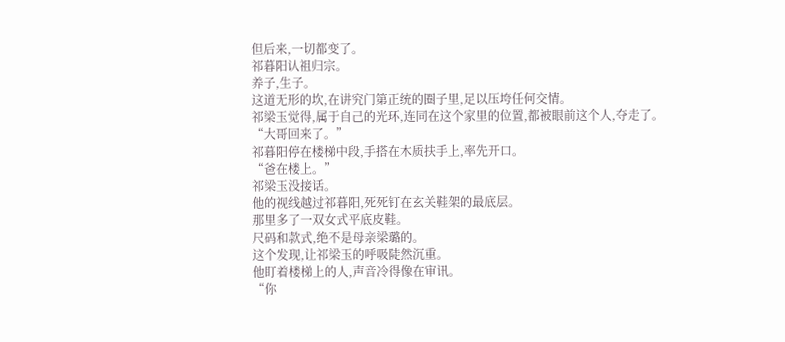但后来,一切都变了。
祁暮阳认祖归宗。
养子,生子。
这道无形的坎,在讲究门第正统的圈子里,足以压垮任何交情。
祁梁玉觉得,属于自己的光环,连同在这个家里的位置,都被眼前这个人,夺走了。
“大哥回来了。”
祁暮阳停在楼梯中段,手搭在木质扶手上,率先开口。
“爸在楼上。”
祁梁玉没接话。
他的视线越过祁暮阳,死死钉在玄关鞋架的最底层。
那里多了一双女式平底皮鞋。
尺码和款式,绝不是母亲梁璐的。
这个发现,让祁梁玉的呼吸陡然沉重。
他盯着楼梯上的人,声音冷得像在审讯。
“你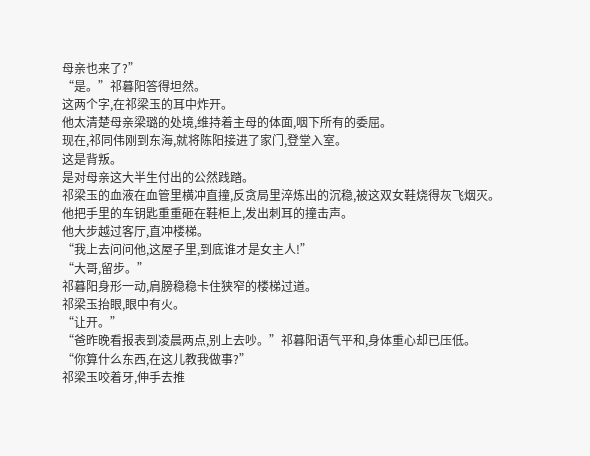母亲也来了?”
“是。”祁暮阳答得坦然。
这两个字,在祁梁玉的耳中炸开。
他太清楚母亲梁璐的处境,维持着主母的体面,咽下所有的委屈。
现在,祁同伟刚到东海,就将陈阳接进了家门,登堂入室。
这是背叛。
是对母亲这大半生付出的公然践踏。
祁梁玉的血液在血管里横冲直撞,反贪局里淬炼出的沉稳,被这双女鞋烧得灰飞烟灭。
他把手里的车钥匙重重砸在鞋柜上,发出刺耳的撞击声。
他大步越过客厅,直冲楼梯。
“我上去问问他,这屋子里,到底谁才是女主人!”
“大哥,留步。”
祁暮阳身形一动,肩膀稳稳卡住狭窄的楼梯过道。
祁梁玉抬眼,眼中有火。
“让开。”
“爸昨晚看报表到凌晨两点,别上去吵。”祁暮阳语气平和,身体重心却已压低。
“你算什么东西,在这儿教我做事?”
祁梁玉咬着牙,伸手去推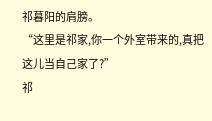祁暮阳的肩膀。
“这里是祁家,你一个外室带来的,真把这儿当自己家了?”
祁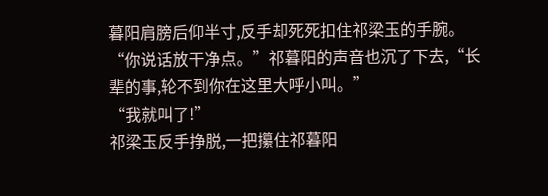暮阳肩膀后仰半寸,反手却死死扣住祁梁玉的手腕。
“你说话放干净点。”祁暮阳的声音也沉了下去,“长辈的事,轮不到你在这里大呼小叫。”
“我就叫了!”
祁梁玉反手挣脱,一把攥住祁暮阳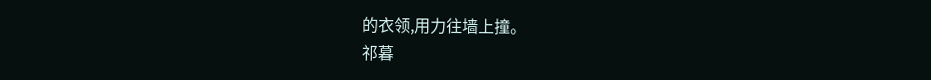的衣领,用力往墙上撞。
祁暮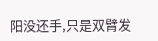阳没还手,只是双臂发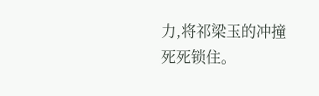力,将祁梁玉的冲撞死死锁住。